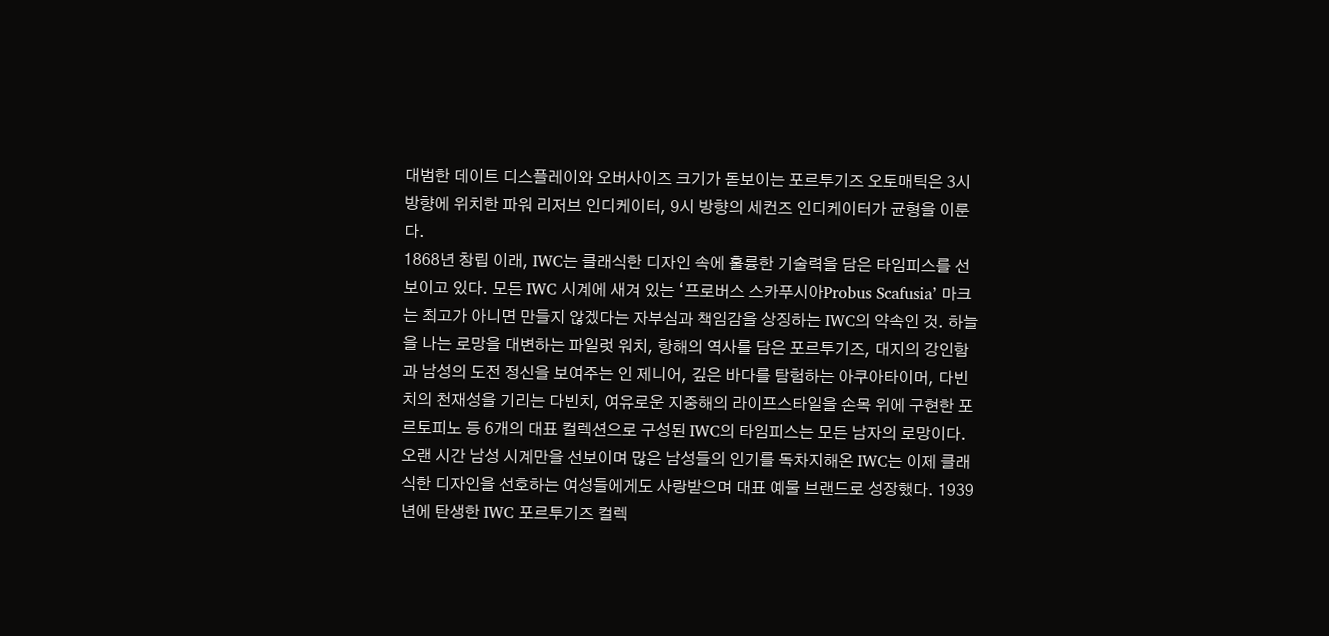대범한 데이트 디스플레이와 오버사이즈 크기가 돋보이는 포르투기즈 오토매틱은 3시 방향에 위치한 파워 리저브 인디케이터, 9시 방향의 세컨즈 인디케이터가 균형을 이룬다.
1868년 창립 이래, IWC는 클래식한 디자인 속에 훌륭한 기술력을 담은 타임피스를 선보이고 있다. 모든 IWC 시계에 새겨 있는 ‘프로버스 스카푸시아Probus Scafusia’ 마크는 최고가 아니면 만들지 않겠다는 자부심과 책임감을 상징하는 IWC의 약속인 것. 하늘을 나는 로망을 대변하는 파일럿 워치, 항해의 역사를 담은 포르투기즈, 대지의 강인함과 남성의 도전 정신을 보여주는 인 제니어, 깊은 바다를 탐험하는 아쿠아타이머, 다빈치의 천재성을 기리는 다빈치, 여유로운 지중해의 라이프스타일을 손목 위에 구현한 포르토피노 등 6개의 대표 컬렉션으로 구성된 IWC의 타임피스는 모든 남자의 로망이다.
오랜 시간 남성 시계만을 선보이며 많은 남성들의 인기를 독차지해온 IWC는 이제 클래식한 디자인을 선호하는 여성들에게도 사랑받으며 대표 예물 브랜드로 성장했다. 1939년에 탄생한 IWC 포르투기즈 컬렉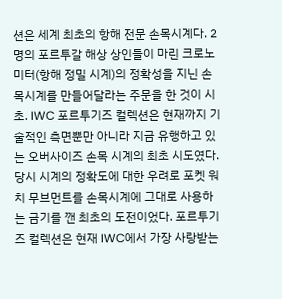션은 세계 최초의 항해 전문 손목시계다. 2명의 포르투갈 해상 상인들이 마린 크로노미터(항해 정밀 시계)의 정확성을 지닌 손목시계를 만들어달라는 주문을 한 것이 시초. IWC 포르투기즈 컬렉션은 현재까지 기술적인 측면뿐만 아니라 지금 유행하고 있는 오버사이즈 손목 시계의 최초 시도였다. 당시 시계의 정확도에 대한 우려로 포켓 워치 무브먼트를 손목시계에 그대로 사용하는 금기를 깬 최초의 도전이었다. 포르투기즈 컬렉션은 현재 IWC에서 가장 사랑받는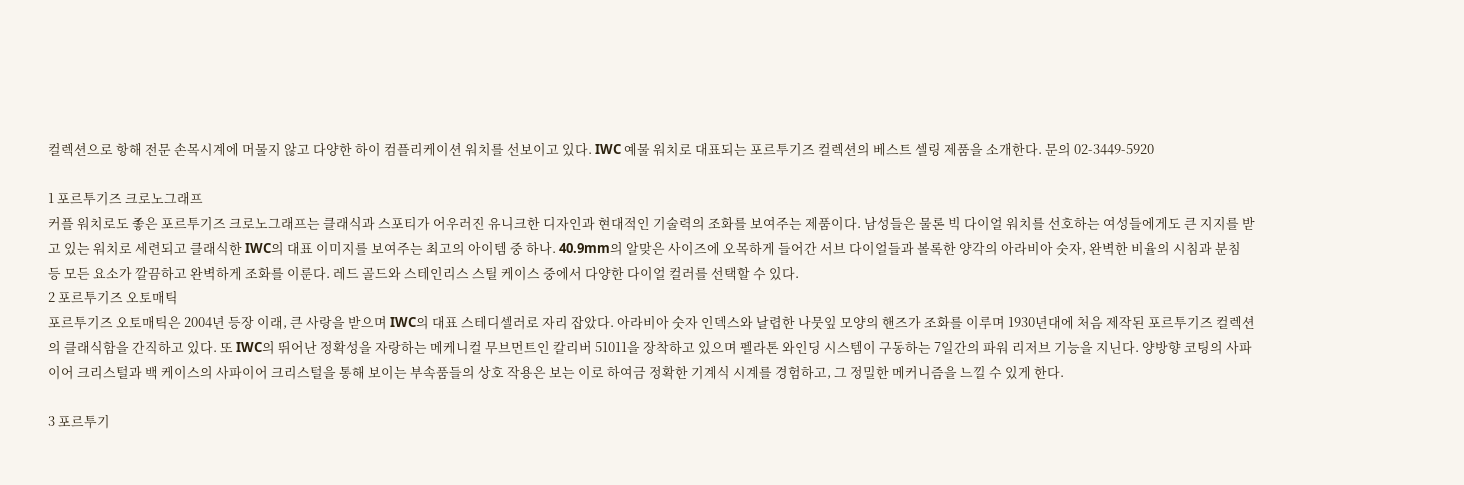컬렉션으로 항해 전문 손목시계에 머물지 않고 다양한 하이 컴플리케이션 워치를 선보이고 있다. IWC 예물 워치로 대표되는 포르투기즈 컬렉션의 베스트 셀링 제품을 소개한다. 문의 02-3449-5920

1 포르투기즈 크로노그래프
커플 워치로도 좋은 포르투기즈 크로노그래프는 클래식과 스포티가 어우러진 유니크한 디자인과 현대적인 기술력의 조화를 보여주는 제품이다. 남성들은 물론 빅 다이얼 워치를 선호하는 여성들에게도 큰 지지를 받고 있는 워치로 세련되고 클래식한 IWC의 대표 이미지를 보여주는 최고의 아이템 중 하나. 40.9mm의 알맞은 사이즈에 오목하게 들어간 서브 다이얼들과 볼록한 양각의 아라비아 숫자, 완벽한 비율의 시침과 분침 등 모든 요소가 깔끔하고 완벽하게 조화를 이룬다. 레드 골드와 스테인리스 스틸 케이스 중에서 다양한 다이얼 컬러를 선택할 수 있다.
2 포르투기즈 오토매틱
포르투기즈 오토매틱은 2004년 등장 이래, 큰 사랑을 받으며 IWC의 대표 스테디셀러로 자리 잡았다. 아라비아 숫자 인덱스와 날렵한 나뭇잎 모양의 핸즈가 조화를 이루며 1930년대에 처음 제작된 포르투기즈 컬렉션의 클래식함을 간직하고 있다. 또 IWC의 뛰어난 정확성을 자랑하는 메케니컬 무브먼트인 칼리버 51011을 장착하고 있으며 펠라톤 와인딩 시스템이 구동하는 7일간의 파워 리저브 기능을 지닌다. 양방향 코팅의 사파이어 크리스털과 백 케이스의 사파이어 크리스털을 통해 보이는 부속품들의 상호 작용은 보는 이로 하여금 정확한 기계식 시계를 경험하고, 그 정밀한 메커니즘을 느낄 수 있게 한다.

3 포르투기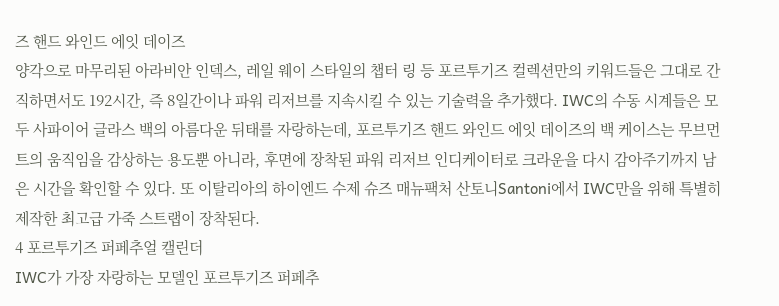즈 핸드 와인드 에잇 데이즈
양각으로 마무리된 아라비안 인덱스, 레일 웨이 스타일의 챕터 링 등 포르투기즈 컬렉션만의 키워드들은 그대로 간직하면서도 192시간, 즉 8일간이나 파워 리저브를 지속시킬 수 있는 기술력을 추가했다. IWC의 수동 시계들은 모두 사파이어 글라스 백의 아름다운 뒤태를 자랑하는데, 포르투기즈 핸드 와인드 에잇 데이즈의 백 케이스는 무브먼트의 움직임을 감상하는 용도뿐 아니라, 후면에 장착된 파워 리저브 인디케이터로 크라운을 다시 감아주기까지 남은 시간을 확인할 수 있다. 또 이탈리아의 하이엔드 수제 슈즈 매뉴팩처 산토니Santoni에서 IWC만을 위해 특별히 제작한 최고급 가죽 스트랩이 장착된다.
4 포르투기즈 퍼페추얼 캘린더
IWC가 가장 자랑하는 모델인 포르투기즈 퍼페추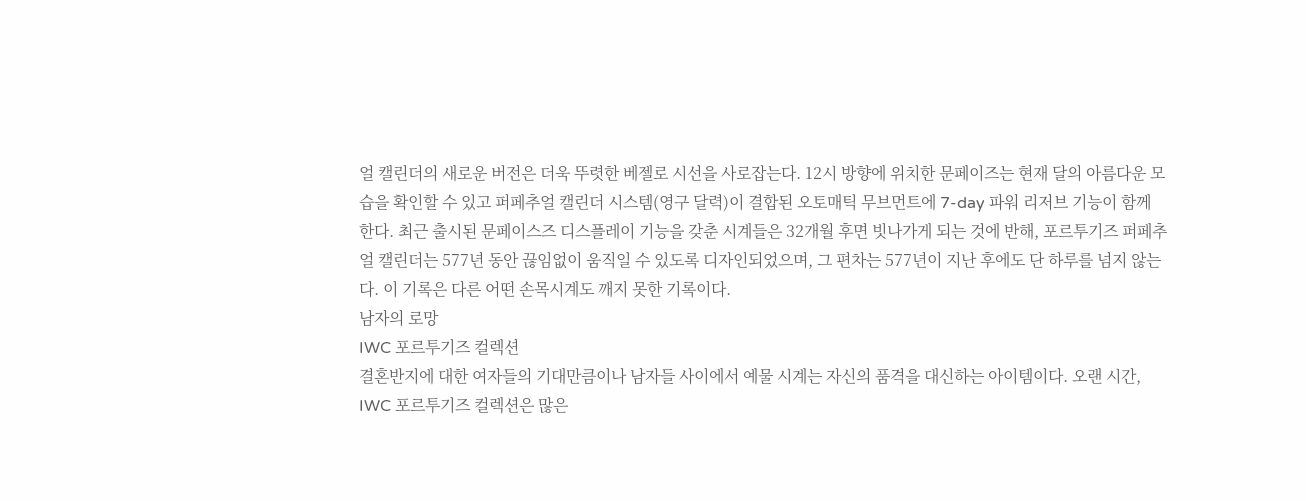얼 캘린더의 새로운 버전은 더욱 뚜렷한 베젤로 시선을 사로잡는다. 12시 방향에 위치한 문페이즈는 현재 달의 아름다운 모습을 확인할 수 있고 퍼페추얼 캘린더 시스템(영구 달력)이 결합된 오토매틱 무브먼트에 7-day 파워 리저브 기능이 함께 한다. 최근 출시된 문페이스즈 디스플레이 기능을 갖춘 시계들은 32개월 후면 빗나가게 되는 것에 반해, 포르투기즈 퍼페추얼 캘린더는 577년 동안 끊임없이 움직일 수 있도록 디자인되었으며, 그 편차는 577년이 지난 후에도 단 하루를 넘지 않는다. 이 기록은 다른 어떤 손목시계도 깨지 못한 기록이다.
남자의 로망
IWC 포르투기즈 컬렉션
결혼반지에 대한 여자들의 기대만큼이나 남자들 사이에서 예물 시계는 자신의 품격을 대신하는 아이템이다. 오랜 시간, IWC 포르투기즈 컬렉션은 많은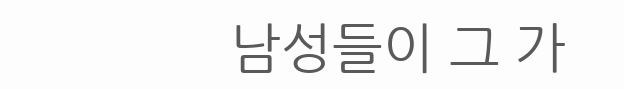남성들이 그 가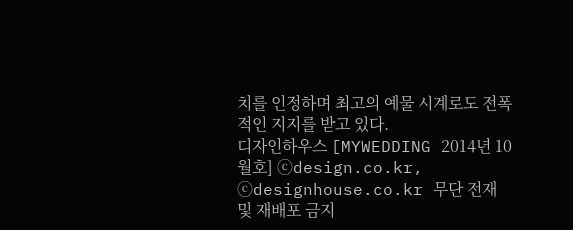치를 인정하며 최고의 예물 시계로도 전폭적인 지지를 받고 있다.
디자인하우스 [MYWEDDING 2014년 10월호] ⓒdesign.co.kr, ⓒdesignhouse.co.kr 무단 전재 및 재배포 금지